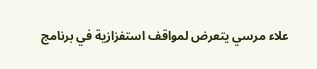علاء مرسي يتعرض لمواقف استفزازية في برنامج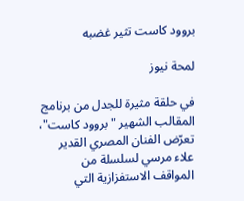بروود كاست تثير غضبه

لمحة نيوز

في حلقة مثيرة للجدل من برنامج المقالب الشهير "بروود كاست"، تعرّض الفنان المصري القدير علاء مرسي لسلسلة من المواقف الاستفزازية التي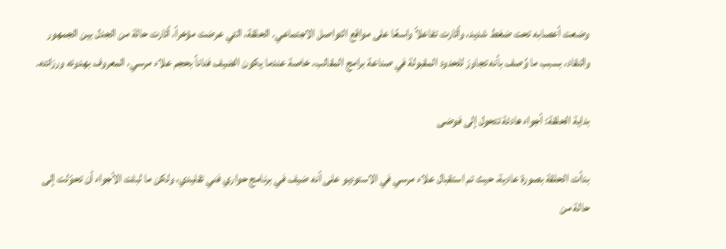وضعت أعصابه تحت ضغط شديد، وأثارت تفاعلاً واسعًا على مواقع التواصل الاجتماعي. الحلقة، التي عرضت مؤخراً، أثارت حالة من الجدل بين الجمهور والنقاد، بسبب ما وُصف بأنه تجاوز للحدود المقبولة في صناعة برامج المقالب، خاصة عندما يكون الضيف فناناً بحجم علاء مرسي، المعروف بهدوئه ورزانته.

بداية الحلقة: أجواء هادئة تتحول إلى فوضى

بدأت الحلقة بصورة عادية، حيث تم استقبال علاء مرسي في الاستوديو على أنه ضيف في برنامج حواري فني تقليدي، ولكن ما لبثت الأجواء أن تحوّلت إلى حالة من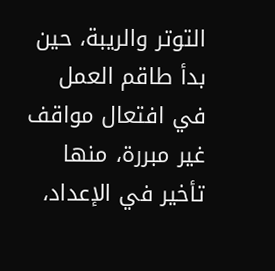التوتر والريبة، حين بدأ طاقم العمل في افتعال مواقف غير مبررة، منها تأخير في الإعداد،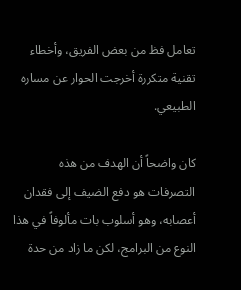تعامل فظ من بعض الفريق، وأخطاء تقنية متكررة أخرجت الحوار عن مساره الطبيعي.

كان واضحاً أن الهدف من هذه التصرفات هو دفع الضيف إلى فقدان أعصابه، وهو أسلوب بات مألوفاً في هذا النوع من البرامج، لكن ما زاد من حدة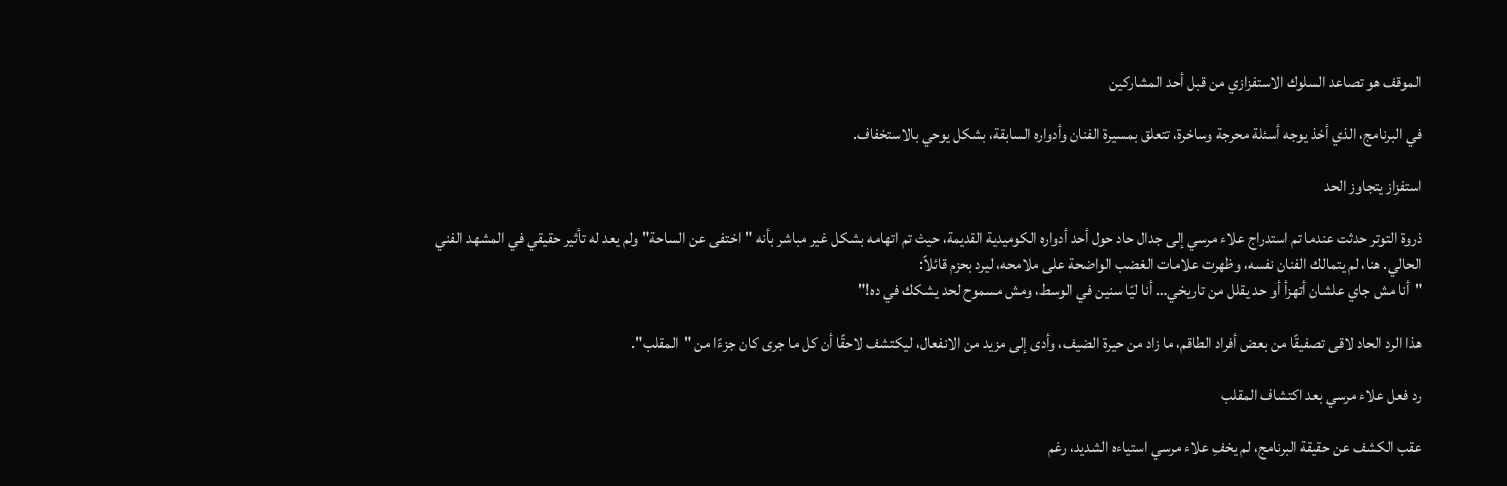الموقف هو تصاعد السلوك الاستفزازي من قبل أحد المشاركين

في البرنامج، الذي أخذ يوجه أسئلة محرجة وساخرة، تتعلق بمسيرة الفنان وأدواره السابقة، بشكل يوحي بالاستخفاف.

استفزاز يتجاوز الحد

ذروة التوتر حدثت عندما تم استدراج علاء مرسي إلى جدال حاد حول أحد أدواره الكوميدية القديمة، حيث تم اتهامه بشكل غير مباشر بأنه "اختفى عن الساحة" ولم يعد له تأثير حقيقي في المشهد الفني الحالي. هنا، لم يتمالك الفنان نفسه، وظهرت علامات الغضب الواضحة على ملامحه، ليرد بحزم قائلاً:
"أنا مش جاي علشان أتهزأ أو حد يقلل من تاريخي… أنا ليّا سنين في الوسط، ومش مسموح لحد يشكك في ده!"

هذا الرد الحاد لاقى تصفيقًا من بعض أفراد الطاقم، ما زاد من حيرة الضيف، وأدى إلى مزيد من الانفعال، ليكتشف لاحقًا أن كل ما جرى كان جزءًا من "المقلب".

رد فعل علاء مرسي بعد اكتشاف المقلب

عقب الكشف عن حقيقة البرنامج، لم يخفِ علاء مرسي استياءه الشديد، رغم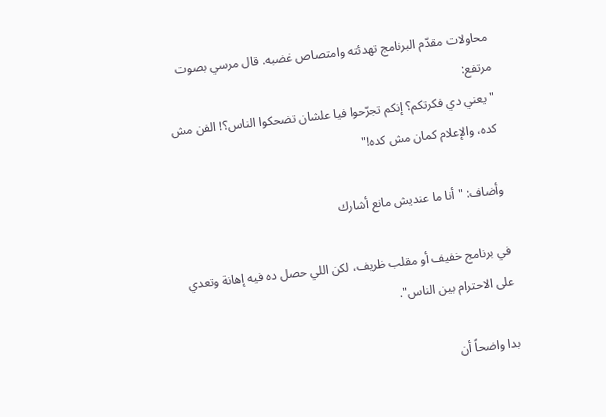محاولات مقدّم البرنامج تهدئته وامتصاص غضبه. قال مرسي بصوت مرتفع:
"يعني دي فكرتكم؟ إنكم تجرّحوا فيا علشان تضحكوا الناس؟! الفن مش كده، والإعلام كمان مش كده!"

وأضاف: "أنا ما عنديش مانع أشارك

في برنامج خفيف أو مقلب ظريف، لكن اللي حصل ده فيه إهانة وتعدي على الاحترام بين الناس".

بدا واضحاً أن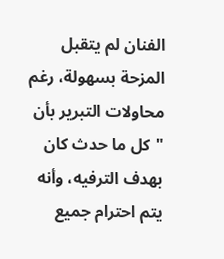الفنان لم يتقبل المزحة بسهولة، رغم محاولات التبرير بأن "كل ما حدث كان بهدف الترفيه، وأنه يتم احترام جميع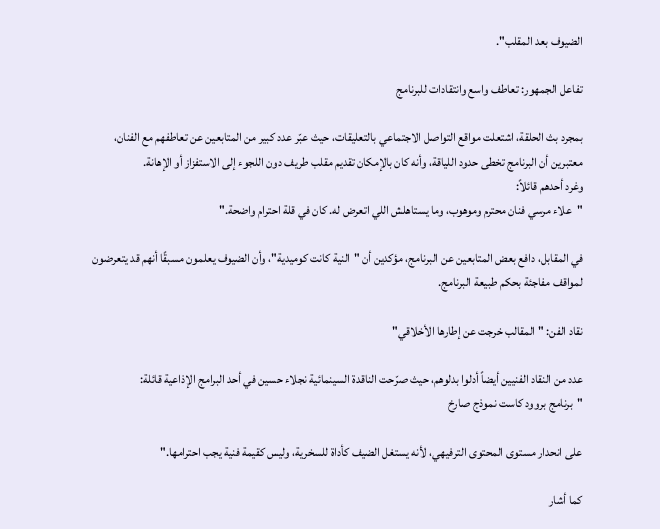الضيوف بعد المقلب".

تفاعل الجمهور: تعاطف واسع وانتقادات للبرنامج

بمجرد بث الحلقة، اشتعلت مواقع التواصل الاجتماعي بالتعليقات، حيث عبّر عدد كبير من المتابعين عن تعاطفهم مع الفنان، معتبرين أن البرنامج تخطى حدود اللياقة، وأنه كان بالإمكان تقديم مقلب طريف دون اللجوء إلى الاستفزاز أو الإهانة.
وغرد أحدهم قائلاً:
"علاء مرسي فنان محترم وموهوب، وما يستاهلش اللي اتعرض له. كان في قلة احترام واضحة."

في المقابل، دافع بعض المتابعين عن البرنامج، مؤكدين أن "النية كانت كوميدية"، وأن الضيوف يعلمون مسبقًا أنهم قد يتعرضون لمواقف مفاجئة بحكم طبيعة البرنامج.

نقاد الفن: "المقالب خرجت عن إطارها الأخلاقي"

عدد من النقاد الفنيين أيضاً أدلوا بدلوهم، حيث صرّحت الناقدة السينمائية نجلاء حسين في أحد البرامج الإذاعية قائلة:
"برنامج بروود كاست نموذج صارخ

على انحدار مستوى المحتوى الترفيهي، لأنه يستغل الضيف كأداة للسخرية، وليس كقيمة فنية يجب احترامها."

كما أشار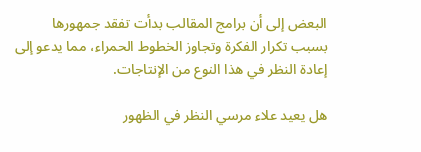البعض إلى أن برامج المقالب بدأت تفقد جمهورها بسبب تكرار الفكرة وتجاوز الخطوط الحمراء، مما يدعو إلى إعادة النظر في هذا النوع من الإنتاجات.

هل يعيد علاء مرسي النظر في الظهور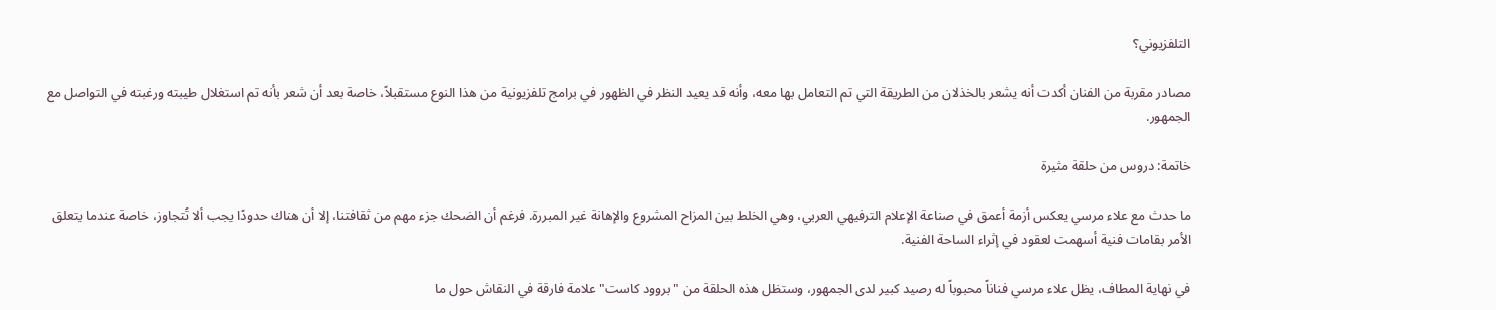التلفزيوني؟

مصادر مقربة من الفنان أكدت أنه يشعر بالخذلان من الطريقة التي تم التعامل بها معه، وأنه قد يعيد النظر في الظهور في برامج تلفزيونية من هذا النوع مستقبلاً، خاصة بعد أن شعر بأنه تم استغلال طيبته ورغبته في التواصل مع الجمهور.

خاتمة: دروس من حلقة مثيرة

ما حدث مع علاء مرسي يعكس أزمة أعمق في صناعة الإعلام الترفيهي العربي، وهي الخلط بين المزاح المشروع والإهانة غير المبررة. فرغم أن الضحك جزء مهم من ثقافتنا، إلا أن هناك حدودًا يجب ألا تُتجاوز، خاصة عندما يتعلق الأمر بقامات فنية أسهمت لعقود في إثراء الساحة الفنية.

في نهاية المطاف، يظل علاء مرسي فناناً محبوباً له رصيد كبير لدى الجمهور، وستظل هذه الحلقة من "بروود كاست" علامة فارقة في النقاش حول ما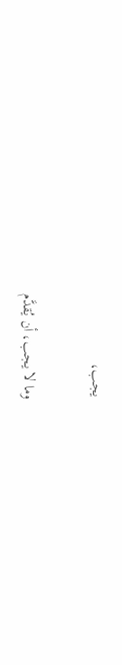يجب،

وما لا يجب، أن يُقدَّم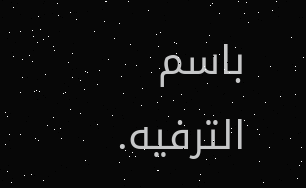باسم الترفيه.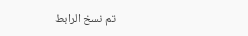تم نسخ الرابط